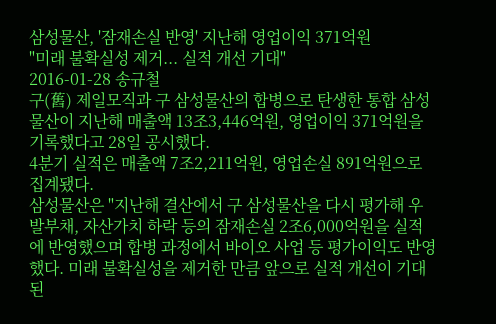삼성물산, '잠재손실 반영' 지난해 영업이익 371억원
"미래 불확실성 제거... 실적 개선 기대"
2016-01-28 송규철
구(舊) 제일모직과 구 삼성물산의 합병으로 탄생한 통합 삼성물산이 지난해 매출액 13조3,446억원, 영업이익 371억원을 기록했다고 28일 공시했다.
4분기 실적은 매출액 7조2,211억원, 영업손실 891억원으로 집계됐다.
삼성물산은 "지난해 결산에서 구 삼성물산을 다시 평가해 우발부채, 자산가치 하락 등의 잠재손실 2조6,000억원을 실적에 반영했으며 합병 과정에서 바이오 사업 등 평가이익도 반영했다. 미래 불확실성을 제거한 만큼 앞으로 실적 개선이 기대된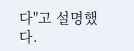다"고 설명했다.